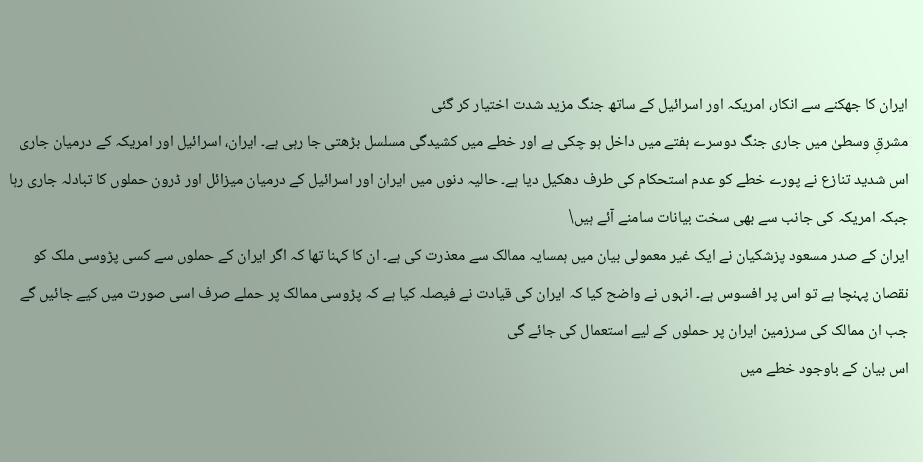ایران کا جھکنے سے انکار، امریکہ اور اسرائیل کے ساتھ جنگ مزید شدت اختیار کر گئی
مشرقِ وسطیٰ میں جاری جنگ دوسرے ہفتے میں داخل ہو چکی ہے اور خطے میں کشیدگی مسلسل بڑھتی جا رہی ہے۔ ایران، اسرائیل اور امریکہ کے درمیان جاری اس شدید تنازع نے پورے خطے کو عدم استحکام کی طرف دھکیل دیا ہے۔ حالیہ دنوں میں ایران اور اسرائیل کے درمیان میزائل اور ڈرون حملوں کا تبادلہ جاری رہا جبکہ امریکہ کی جانب سے بھی سخت بیانات سامنے آئے ہیں\
ایران کے صدر مسعود پزشکیان نے ایک غیر معمولی بیان میں ہمسایہ ممالک سے معذرت کی ہے۔ ان کا کہنا تھا کہ اگر ایران کے حملوں سے کسی پڑوسی ملک کو نقصان پہنچا ہے تو اس پر افسوس ہے۔ انہوں نے واضح کیا کہ ایران کی قیادت نے فیصلہ کیا ہے کہ پڑوسی ممالک پر حملے صرف اسی صورت میں کیے جائیں گے جب ان ممالک کی سرزمین ایران پر حملوں کے لیے استعمال کی جائے گی
اس بیان کے باوجود خطے میں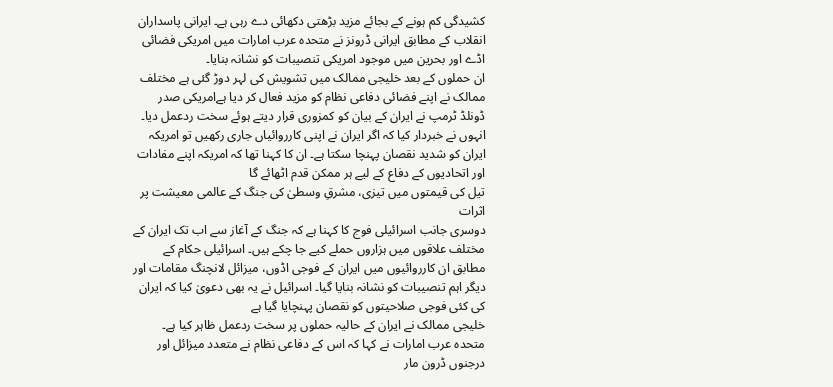کشیدگی کم ہونے کے بجائے مزید بڑھتی دکھائی دے رہی ہے۔ ایرانی پاسداران انقلاب کے مطابق ایرانی ڈرونز نے متحدہ عرب امارات میں امریکی فضائی اڈے اور بحرین میں موجود امریکی تنصیبات کو نشانہ بنایا۔
ان حملوں کے بعد خلیجی ممالک میں تشویش کی لہر دوڑ گئی ہے مختلف ممالک نے اپنے فضائی دفاعی نظام کو مزید فعال کر دیا ہےامریکی صدر ڈونلڈ ٹرمپ نے ایران کے بیان کو کمزوری قرار دیتے ہوئے سخت ردعمل دیا۔ انہوں نے خبردار کیا کہ اگر ایران نے اپنی کارروائیاں جاری رکھیں تو امریکہ ایران کو شدید نقصان پہنچا سکتا ہے۔ ان کا کہنا تھا کہ امریکہ اپنے مفادات اور اتحادیوں کے دفاع کے لیے ہر ممکن قدم اٹھائے گا
تیل کی قیمتوں میں تیزی، مشرقِ وسطیٰ کی جنگ کے عالمی معیشت پر اثرات
دوسری جانب اسرائیلی فوج کا کہنا ہے کہ جنگ کے آغاز سے اب تک ایران کے مختلف علاقوں میں ہزاروں حملے کیے جا چکے ہیں۔ اسرائیلی حکام کے مطابق ان کارروائیوں میں ایران کے فوجی اڈوں، میزائل لانچنگ مقامات اور دیگر اہم تنصیبات کو نشانہ بنایا گیا۔ اسرائیل نے یہ بھی دعویٰ کیا کہ ایران کی کئی فوجی صلاحیتوں کو نقصان پہنچایا گیا ہے
خلیجی ممالک نے ایران کے حالیہ حملوں پر سخت ردعمل ظاہر کیا ہے۔ متحدہ عرب امارات نے کہا کہ اس کے دفاعی نظام نے متعدد میزائل اور درجنوں ڈرون مار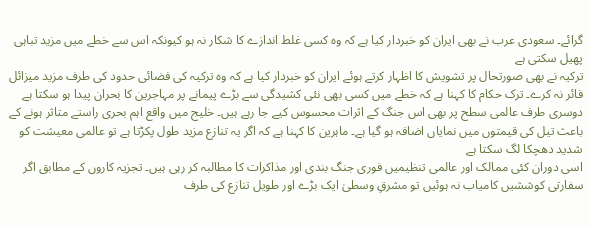گرائے۔ سعودی عرب نے بھی ایران کو خبردار کیا ہے کہ وہ کسی غلط اندازے کا شکار نہ ہو کیونکہ اس سے خطے میں مزید تباہی پھیل سکتی ہے
ترکیہ نے بھی صورتحال پر تشویش کا اظہار کرتے ہوئے ایران کو خبردار کیا ہے کہ وہ ترکیہ کی فضائی حدود کی طرف مزید میزائل فائر نہ کرے۔ ترک حکام کا کہنا ہے کہ خطے میں کسی بھی نئی کشیدگی سے بڑے پیمانے پر مہاجرین کا بحران پیدا ہو سکتا ہے
دوسری طرف عالمی سطح پر بھی اس جنگ کے اثرات محسوس کیے جا رہے ہیں۔ خلیج میں واقع اہم بحری راستے متاثر ہونے کے باعث تیل کی قیمتوں میں نمایاں اضافہ ہو گیا ہے۔ ماہرین کا کہنا ہے کہ اگر یہ تنازع مزید طول پکڑتا ہے تو عالمی معیشت کو شدید دھچکا لگ سکتا ہے
اسی دوران کئی ممالک اور عالمی تنظیمیں فوری جنگ بندی اور مذاکرات کا مطالبہ کر رہی ہیں۔ تجزیہ کاروں کے مطابق اگر سفارتی کوششیں کامیاب نہ ہوئیں تو مشرقِ وسطیٰ ایک بڑے اور طویل تنازع کی طرف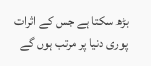بڑھ سکتا ہے جس کے اثرات پوری دنیا پر مرتب ہوں گے